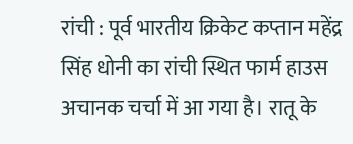रांची : पूर्व भारतीय क्रिकेट कप्तान महेंद्र सिंह धोनी का रांची स्थित फार्म हाउस अचानक चर्चा में आ गया है। रातू के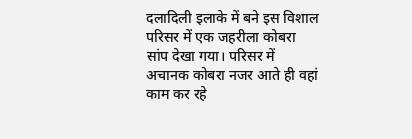दलादिली इलाके में बने इस विशाल परिसर में एक जहरीला कोबरा सांप देखा गया। परिसर में अचानक कोबरा नजर आते ही वहां काम कर रहे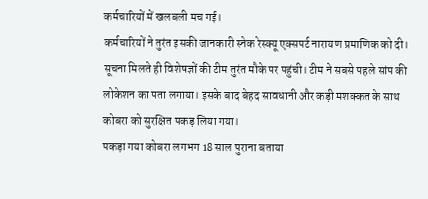कर्मचारियों में खलबली मच गई।
कर्मचारियों ने तुरंत इसकी जानकारी स्नेक रेस्क्यू एक्सपर्ट नारायण प्रमाणिक को दी। सूचना मिलते ही विशेषज्ञों की टीम तुरंत मौके पर पहुंची। टीम ने सबसे पहले सांप की लोकेशन का पता लगाया। इसके बाद बेहद सावधानी और कड़ी मशक्कत के साथ कोबरा को सुरक्षित पकड़ लिया गया।
पकड़ा गया कोबरा लगभग 18 साल पुराना बताया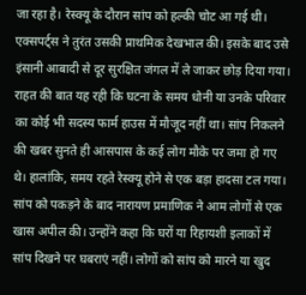जा रहा है। रेस्क्यू के दौरान सांप को हल्की चोट आ गई थी। एक्सपर्ट्स ने तुरंत उसकी प्राथमिक देखभाल की। इसके बाद उसे इंसानी आबादी से दूर सुरक्षित जंगल में ले जाकर छोड़ दिया गया। राहत की बात यह रही कि घटना के समय धोनी या उनके परिवार का कोई भी सदस्य फार्म हाउस में मौजूद नहीं था। सांप निकलने की खबर सुनते ही आसपास के कई लोग मौके पर जमा हो गए थे। हालांकि, समय रहते रेस्क्यू होने से एक बड़ा हादसा टल गया।
सांप को पकड़ने के बाद नारायण प्रमाणिक ने आम लोगों से एक खास अपील की। उन्होंने कहा कि घरों या रिहायशी इलाकों में सांप दिखने पर घबराएं नहीं। लोगों को सांप को मारने या खुद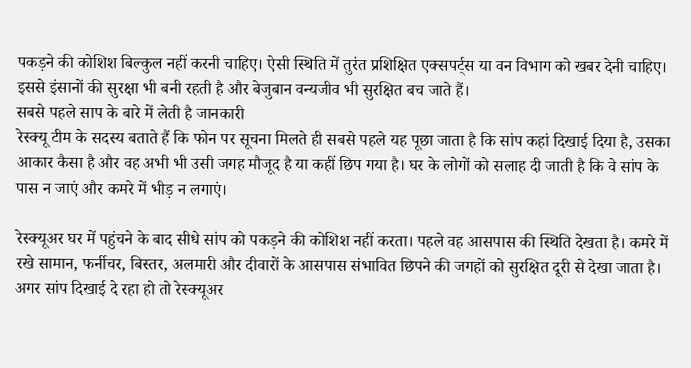पकड़ने की कोशिश बिल्कुल नहीं करनी चाहिए। ऐसी स्थिति में तुरंत प्रशिक्षित एक्सपर्ट्स या वन विभाग को खबर देनी चाहिए। इससे इंसानों की सुरक्षा भी बनी रहती है और बेजुबान वन्यजीव भी सुरक्षित बच जाते हैं।
सबसे पहले साप के बारे में लेती है जानकारी
रेस्क्यू टीम के सदस्य बताते हैं कि फोन पर सूचना मिलते ही सबसे पहले यह पूछा जाता है कि सांप कहां दिखाई दिया है, उसका आकार कैसा है और वह अभी भी उसी जगह मौजूद है या कहीं छिप गया है। घर के लोगों को सलाह दी जाती है कि वे सांप के पास न जाएं और कमरे में भीड़ न लगाएं।

रेस्क्यूअर घर में पहुंचने के बाद सीधे सांप को पकड़ने की कोशिश नहीं करता। पहले वह आसपास की स्थिति देखता है। कमरे में रखे सामान, फर्नीचर, बिस्तर, अलमारी और दीवारों के आसपास संभावित छिपने की जगहों को सुरक्षित दूरी से देखा जाता है। अगर सांप दिखाई दे रहा हो तो रेस्क्यूअर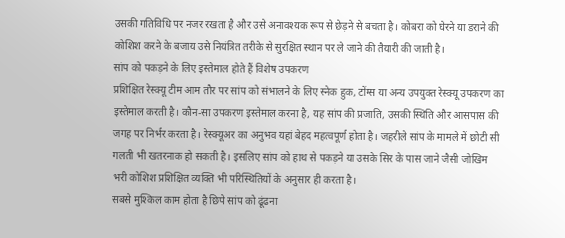उसकी गतिविधि पर नजर रखता है और उसे अनावश्यक रूप से छेड़ने से बचता है। कोबरा को घेरने या डराने की कोशिश करने के बजाय उसे नियंत्रित तरीके से सुरक्षित स्थान पर ले जाने की तैयारी की जाती है।
सांप को पकड़ने के लिए इस्तेमाल होते हैं विशेष उपकरण
प्रशिक्षित रेस्क्यू टीम आम तौर पर सांप को संभालने के लिए स्नेक हुक, टोंग्स या अन्य उपयुक्त रेस्क्यू उपकरण का इस्तेमाल करती है। कौन-सा उपकरण इस्तेमाल करना है, यह सांप की प्रजाति, उसकी स्थिति और आसपास की जगह पर निर्भर करता है। रेस्क्यूअर का अनुभव यहां बेहद महत्वपूर्ण होता है। जहरीले सांप के मामले में छोटी सी गलती भी खतरनाक हो सकती है। इसलिए सांप को हाथ से पकड़ने या उसके सिर के पास जाने जैसी जोखिम भरी कोशिश प्रशिक्षित व्यक्ति भी परिस्थितियों के अनुसार ही करता है।
सबसे मुश्किल काम होता है छिपे सांप को ढूंढना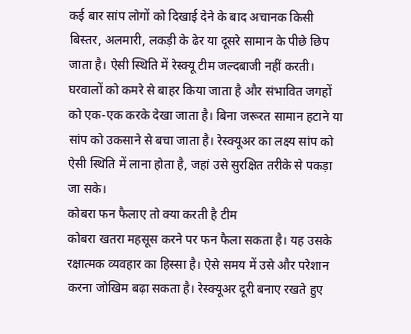कई बार सांप लोगों को दिखाई देने के बाद अचानक किसी बिस्तर, अलमारी, लकड़ी के ढेर या दूसरे सामान के पीछे छिप जाता है। ऐसी स्थिति में रेस्क्यू टीम जल्दबाजी नहीं करती। घरवालों को कमरे से बाहर किया जाता है और संभावित जगहों को एक-एक करके देखा जाता है। बिना जरूरत सामान हटाने या सांप को उकसाने से बचा जाता है। रेस्क्यूअर का लक्ष्य सांप को ऐसी स्थिति में लाना होता है, जहां उसे सुरक्षित तरीके से पकड़ा जा सके।
कोबरा फन फैलाए तो क्या करती है टीम
कोबरा खतरा महसूस करने पर फन फैला सकता है। यह उसके रक्षात्मक व्यवहार का हिस्सा है। ऐसे समय में उसे और परेशान करना जोखिम बढ़ा सकता है। रेस्क्यूअर दूरी बनाए रखते हुए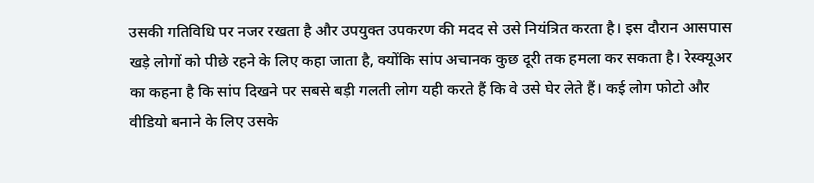उसकी गतिविधि पर नजर रखता है और उपयुक्त उपकरण की मदद से उसे नियंत्रित करता है। इस दौरान आसपास खड़े लोगों को पीछे रहने के लिए कहा जाता है, क्योंकि सांप अचानक कुछ दूरी तक हमला कर सकता है। रेस्क्यूअर का कहना है कि सांप दिखने पर सबसे बड़ी गलती लोग यही करते हैं कि वे उसे घेर लेते हैं। कई लोग फोटो और वीडियो बनाने के लिए उसके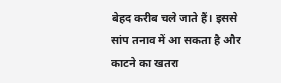बेहद करीब चले जाते हैं। इससे सांप तनाव में आ सकता है और काटने का खतरा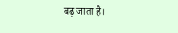बढ़ जाता है।